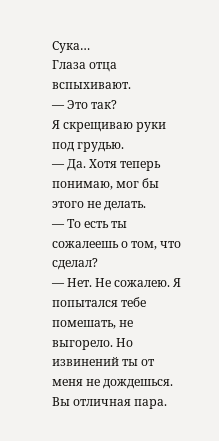Сука…
Глаза отца вспыхивают.
— Это так?
Я скрещиваю руки под грудью.
— Да. Хотя теперь понимаю, мог бы этого не делать.
— То есть ты сожалеешь о том, что сделал?
— Нет. Не сожалею. Я попытался тебе помешать, не выгорело. Но извинений ты от меня не дождешься. Вы отличная пара.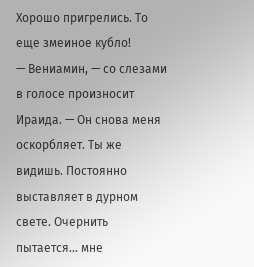Хорошо пригрелись. То еще змеиное кубло!
— Вениамин, — со слезами в голосе произносит Ираида. — Он снова меня оскорбляет. Ты же видишь. Постоянно выставляет в дурном свете. Очернить пытается… мне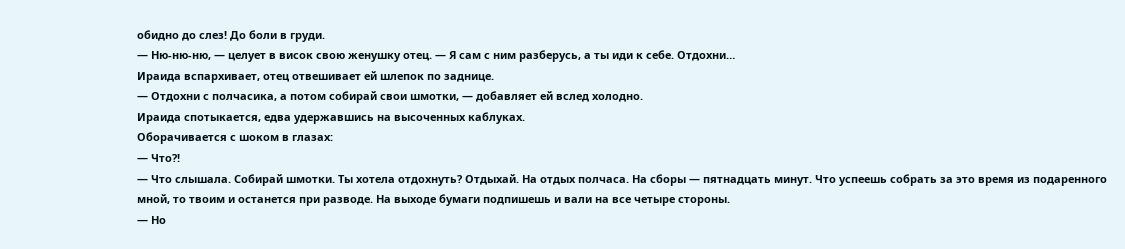обидно до слез! До боли в груди.
— Ню-ню-ню, — целует в висок свою женушку отец. — Я сам с ним разберусь, а ты иди к себе. Отдохни…
Ираида вспархивает, отец отвешивает ей шлепок по заднице.
— Отдохни с полчасика, а потом собирай свои шмотки, — добавляет ей вслед холодно.
Ираида спотыкается, едва удержавшись на высоченных каблуках.
Оборачивается с шоком в глазах:
— Что?!
— Что слышала. Собирай шмотки. Ты хотела отдохнуть? Отдыхай. На отдых полчаса. На сборы — пятнадцать минут. Что успеешь собрать за это время из подаренного мной, то твоим и останется при разводе. На выходе бумаги подпишешь и вали на все четыре стороны.
— Но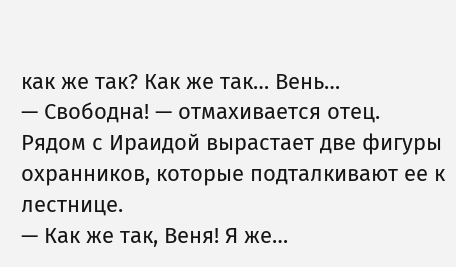как же так? Как же так… Вень…
— Свободна! — отмахивается отец.
Рядом с Ираидой вырастает две фигуры охранников, которые подталкивают ее к лестнице.
— Как же так, Веня! Я же…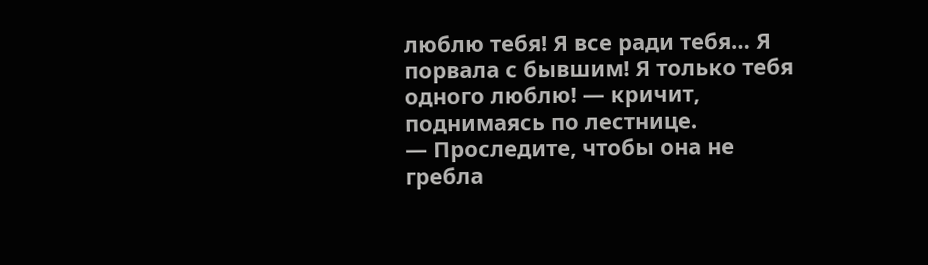люблю тебя! Я все ради тебя… Я порвала с бывшим! Я только тебя одного люблю! — кричит, поднимаясь по лестнице.
— Проследите, чтобы она не гребла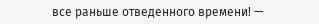все раньше отведенного времени! —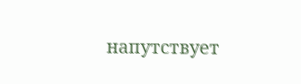напутствует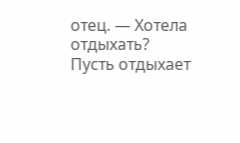отец. — Хотела отдыхать? Пусть отдыхает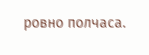ровно полчаса.